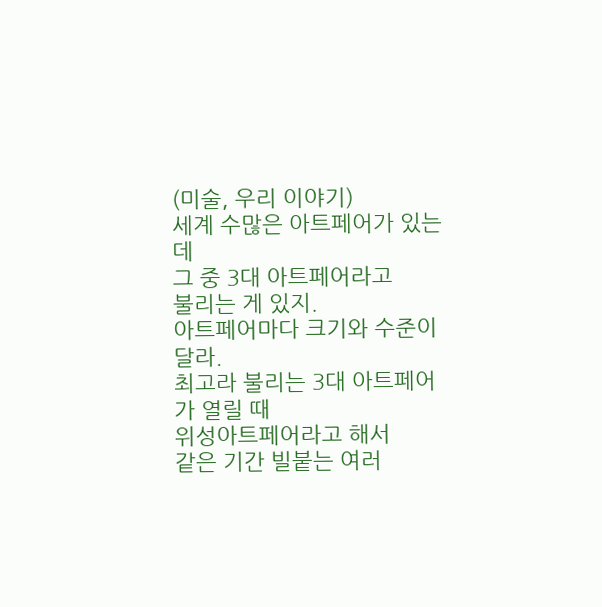(미술, 우리 이야기)
세계 수많은 아트페어가 있는데
그 중 3대 아트페어라고
불리는 게 있지.
아트페어마다 크기와 수준이 달라.
최고라 불리는 3대 아트페어가 열릴 때
위성아트페어라고 해서
같은 기간 빌붙는 여러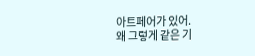아트페어가 있어.
왜 그렇게 같은 기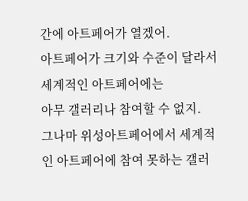간에 아트페어가 열겠어.
아트페어가 크기와 수준이 달라서
세계적인 아트페어에는
아무 갤러리나 참여할 수 없지.
그나마 위성아트페어에서 세계적인 아트페어에 참여 못하는 갤러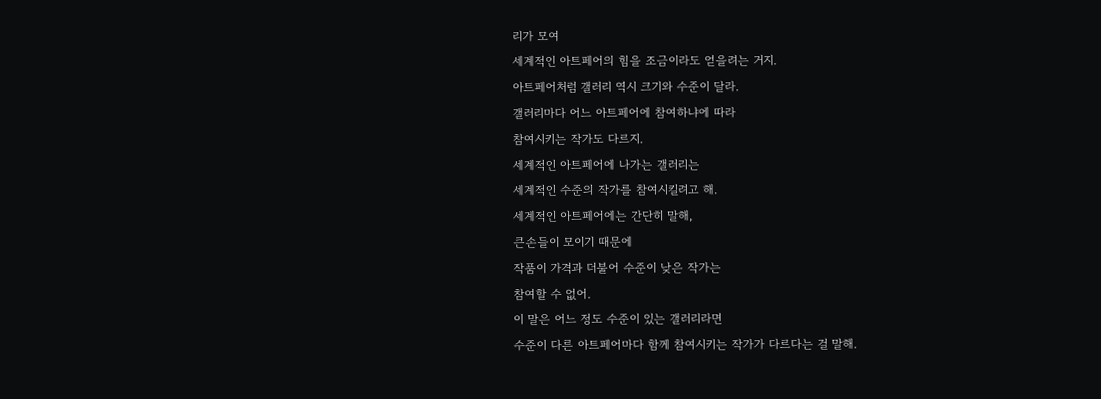리가 모여
세계적인 아트페어의 힘을 조금이라도 얻을려는 거지.
아트페어처럼 갤러리 역시 크기와 수준이 달라.
갤러리마다 어느 아트페어에 참여하냐에 따라
참여시키는 작가도 다르지.
세계적인 아트페어에 나가는 갤러리는
세계적인 수준의 작가를 참여시킬려고 해.
세계적인 아트페어에는 간단히 말해,
큰손들이 모이기 때문에
작품이 가격과 더불어 수준이 낮은 작가는
참여할 수 없어.
이 말은 어느 정도 수준이 있는 갤러리라면
수준이 다른 아트페어마다 함께 참여시키는 작가가 다르다는 걸 말해.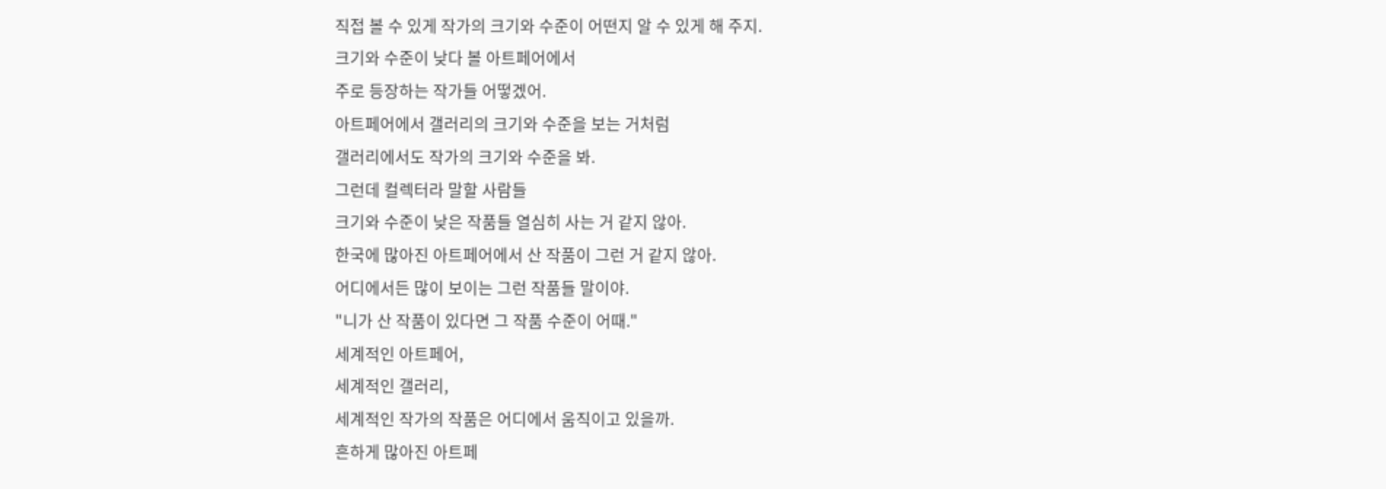직접 볼 수 있게 작가의 크기와 수준이 어떤지 알 수 있게 해 주지.
크기와 수준이 낮다 볼 아트페어에서
주로 등장하는 작가들 어떻겠어.
아트페어에서 갤러리의 크기와 수준을 보는 거처럼
갤러리에서도 작가의 크기와 수준을 봐.
그런데 컬렉터라 말할 사람들
크기와 수준이 낮은 작품들 열심히 사는 거 같지 않아.
한국에 많아진 아트페어에서 산 작품이 그런 거 같지 않아.
어디에서든 많이 보이는 그런 작품들 말이야.
"니가 산 작품이 있다면 그 작품 수준이 어때."
세계적인 아트페어,
세계적인 갤러리,
세계적인 작가의 작품은 어디에서 움직이고 있을까.
흔하게 많아진 아트페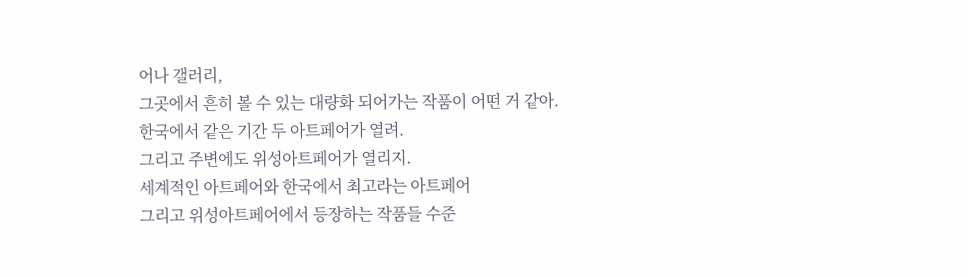어나 갤러리,
그곳에서 흔히 볼 수 있는 대량화 되어가는 작품이 어떤 거 같아.
한국에서 같은 기간 두 아트페어가 열려.
그리고 주변에도 위성아트페어가 열리지.
세계적인 아트페어와 한국에서 최고라는 아트페어
그리고 위성아트페어에서 등장하는 작품들 수준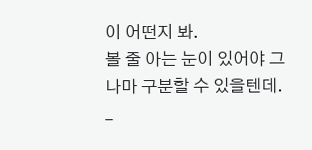이 어떤지 봐.
볼 줄 아는 눈이 있어야 그나마 구분할 수 있을텐데.
_